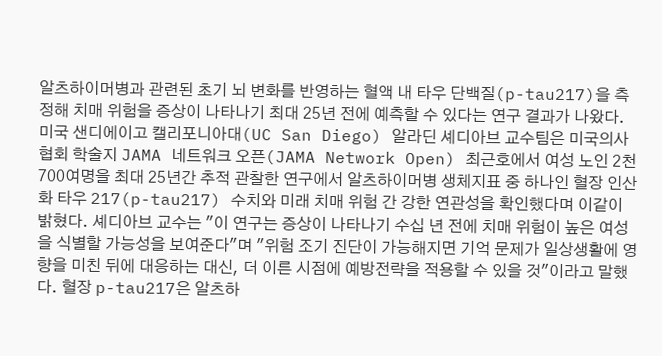알츠하이머병과 관련된 초기 뇌 변화를 반영하는 혈액 내 타우 단백질(p-tau217)을 측정해 치매 위험을 증상이 나타나기 최대 25년 전에 예측할 수 있다는 연구 결과가 나왔다. 미국 샌디에이고 캘리포니아대(UC San Diego) 알라딘 셰디아브 교수팀은 미국의사협회 학술지 JAMA 네트워크 오픈(JAMA Network Open) 최근호에서 여성 노인 2천700여명을 최대 25년간 추적 관찰한 연구에서 알츠하이머병 생체지표 중 하나인 혈장 인산화 타우 217(p-tau217) 수치와 미래 치매 위험 간 강한 연관성을 확인했다며 이같이 밝혔다. 셰디아브 교수는 "이 연구는 증상이 나타나기 수십 년 전에 치매 위험이 높은 여성을 식별할 가능성을 보여준다"며 "위험 조기 진단이 가능해지면 기억 문제가 일상생활에 영향을 미친 뒤에 대응하는 대신, 더 이른 시점에 예방전략을 적용할 수 있을 것"이라고 말했다. 혈장 p-tau217은 알츠하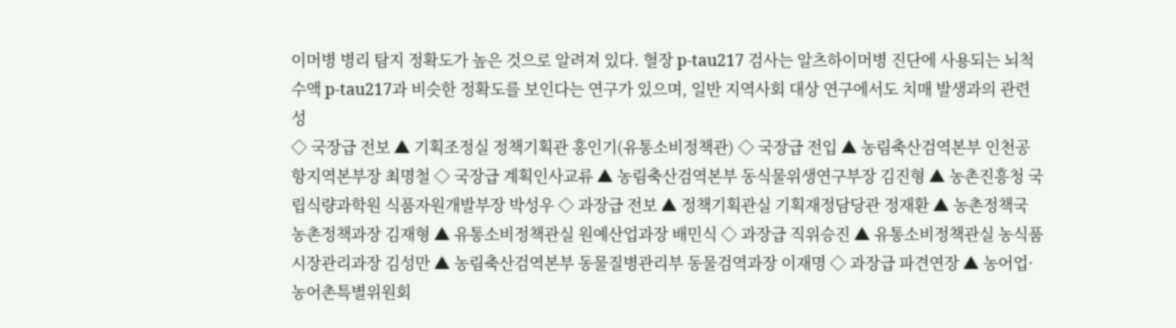이머병 병리 탐지 정확도가 높은 것으로 알려져 있다. 혈장 p-tau217 검사는 알츠하이머병 진단에 사용되는 뇌척수액 p-tau217과 비슷한 정확도를 보인다는 연구가 있으며, 일반 지역사회 대상 연구에서도 치매 발생과의 관련성
◇ 국장급 전보 ▲ 기획조정실 정책기획관 홍인기(유통소비정책관) ◇ 국장급 전입 ▲ 농림축산검역본부 인천공항지역본부장 최명철 ◇ 국장급 계획인사교류 ▲ 농림축산검역본부 동식물위생연구부장 김진형 ▲ 농촌진흥청 국립식량과학원 식품자원개발부장 박성우 ◇ 과장급 전보 ▲ 정책기획관실 기획재정담당관 정재환 ▲ 농촌정책국 농촌정책과장 김재형 ▲ 유통소비정책관실 원예산업과장 배민식 ◇ 과장급 직위승진 ▲ 유통소비정책관실 농식품시장관리과장 김성만 ▲ 농림축산검역본부 동물질병관리부 동물검역과장 이재명 ◇ 과장급 파견연장 ▲ 농어업·농어촌특별위원회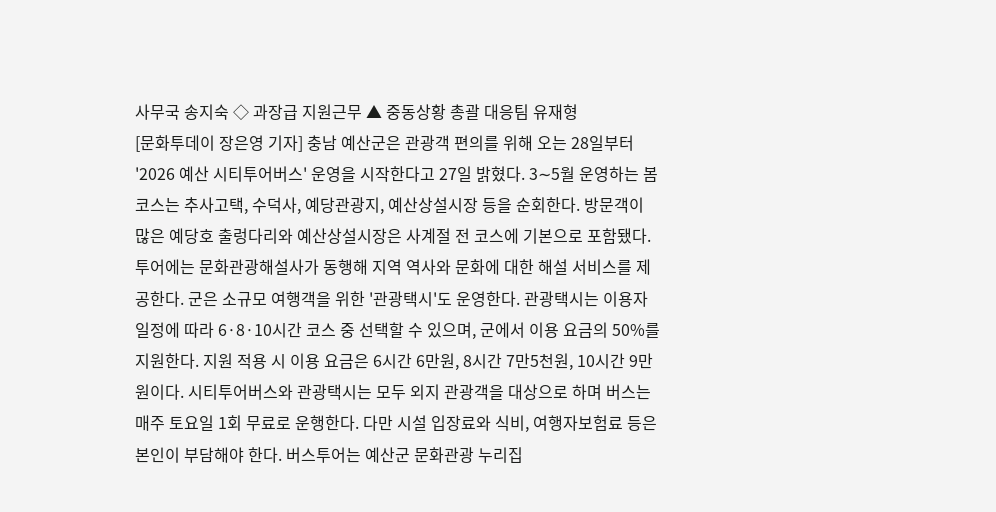사무국 송지숙 ◇ 과장급 지원근무 ▲ 중동상황 총괄 대응팀 유재형
[문화투데이 장은영 기자] 충남 예산군은 관광객 편의를 위해 오는 28일부터 '2026 예산 시티투어버스' 운영을 시작한다고 27일 밝혔다. 3∼5월 운영하는 봄 코스는 추사고택, 수덕사, 예당관광지, 예산상설시장 등을 순회한다. 방문객이 많은 예당호 출렁다리와 예산상설시장은 사계절 전 코스에 기본으로 포함됐다. 투어에는 문화관광해설사가 동행해 지역 역사와 문화에 대한 해설 서비스를 제공한다. 군은 소규모 여행객을 위한 '관광택시'도 운영한다. 관광택시는 이용자 일정에 따라 6·8·10시간 코스 중 선택할 수 있으며, 군에서 이용 요금의 50%를 지원한다. 지원 적용 시 이용 요금은 6시간 6만원, 8시간 7만5천원, 10시간 9만원이다. 시티투어버스와 관광택시는 모두 외지 관광객을 대상으로 하며 버스는 매주 토요일 1회 무료로 운행한다. 다만 시설 입장료와 식비, 여행자보험료 등은 본인이 부담해야 한다. 버스투어는 예산군 문화관광 누리집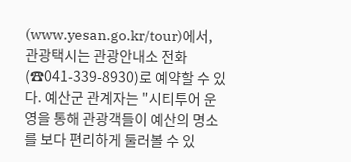(www.yesan.go.kr/tour)에서, 관광택시는 관광안내소 전화(☎041-339-8930)로 예약할 수 있다. 예산군 관계자는 "시티투어 운영을 통해 관광객들이 예산의 명소를 보다 편리하게 둘러볼 수 있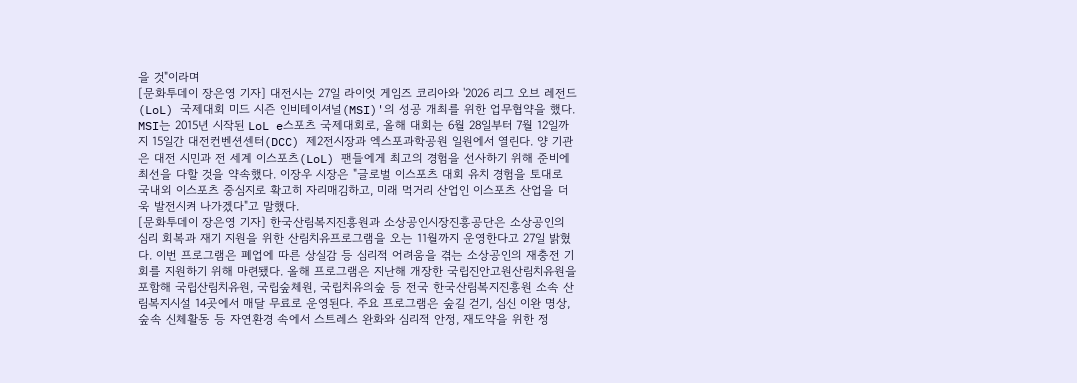을 것"이라며
[문화투데이 장은영 기자] 대전시는 27일 라이엇 게임즈 코리아와 '2026 리그 오브 레전드(LoL) 국제대회 미드 시즌 인비테이셔널(MSI)'의 성공 개최를 위한 업무협약을 했다. MSI는 2015년 시작된 LoL e스포츠 국제대회로, 올해 대회는 6월 28일부터 7월 12일까지 15일간 대전컨벤션센터(DCC) 제2전시장과 엑스포과학공원 일원에서 열린다. 양 기관은 대전 시민과 전 세계 이스포츠(LoL) 팬들에게 최고의 경험을 선사하기 위해 준비에 최선을 다할 것을 약속했다. 이장우 시장은 "글로벌 이스포츠 대회 유치 경험을 토대로 국내외 이스포츠 중심지로 확고히 자리매김하고, 미래 먹거리 산업인 이스포츠 산업을 더욱 발전시켜 나가겠다"고 말했다.
[문화투데이 장은영 기자] 한국산림복지진흥원과 소상공인시장진흥공단은 소상공인의 심리 회복과 재기 지원을 위한 산림치유프로그램을 오는 11월까지 운영한다고 27일 밝혔다. 이번 프로그램은 폐업에 따른 상실감 등 심리적 어려움을 겪는 소상공인의 재충전 기회를 지원하기 위해 마련됐다. 올해 프로그램은 지난해 개장한 국립진안고원산림치유원을 포함해 국립산림치유원, 국립숲체원, 국립치유의숲 등 전국 한국산림복지진흥원 소속 산림복지시설 14곳에서 매달 무료로 운영된다. 주요 프로그램은 숲길 걷기, 심신 이완 명상, 숲속 신체활동 등 자연환경 속에서 스트레스 완화와 심리적 안정, 재도약을 위한 정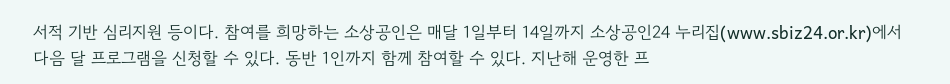서적 기반 심리지원 등이다. 참여를 희망하는 소상공인은 매달 1일부터 14일까지 소상공인24 누리집(www.sbiz24.or.kr)에서 다음 달 프로그램을 신청할 수 있다. 동반 1인까지 함께 참여할 수 있다. 지난해 운영한 프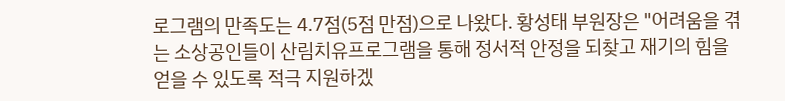로그램의 만족도는 4.7점(5점 만점)으로 나왔다. 황성태 부원장은 "어려움을 겪는 소상공인들이 산림치유프로그램을 통해 정서적 안정을 되찾고 재기의 힘을 얻을 수 있도록 적극 지원하겠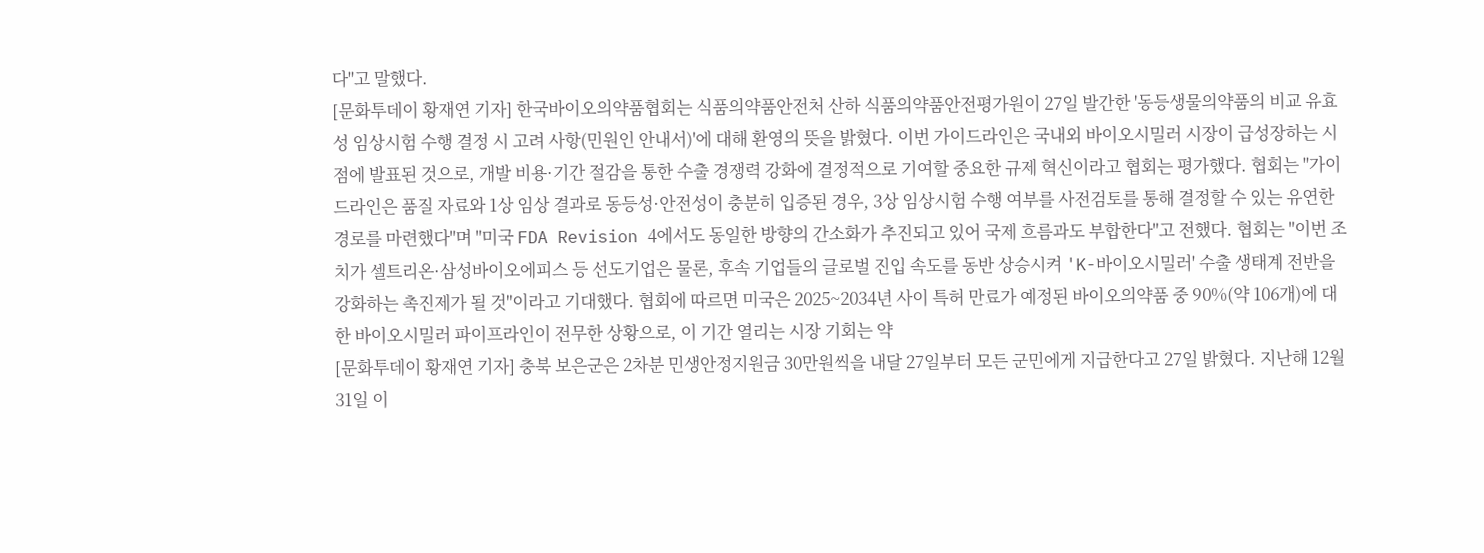다"고 말했다.
[문화투데이 황재연 기자] 한국바이오의약품협회는 식품의약품안전처 산하 식품의약품안전평가원이 27일 발간한 '동등생물의약품의 비교 유효성 임상시험 수행 결정 시 고려 사항(민원인 안내서)'에 대해 환영의 뜻을 밝혔다. 이번 가이드라인은 국내외 바이오시밀러 시장이 급성장하는 시점에 발표된 것으로, 개발 비용·기간 절감을 통한 수출 경쟁력 강화에 결정적으로 기여할 중요한 규제 혁신이라고 협회는 평가했다. 협회는 "가이드라인은 품질 자료와 1상 임상 결과로 동등성·안전성이 충분히 입증된 경우, 3상 임상시험 수행 여부를 사전검토를 통해 결정할 수 있는 유연한 경로를 마련했다"며 "미국 FDA Revision 4에서도 동일한 방향의 간소화가 추진되고 있어 국제 흐름과도 부합한다"고 전했다. 협회는 "이번 조치가 셀트리온·삼성바이오에피스 등 선도기업은 물론, 후속 기업들의 글로벌 진입 속도를 동반 상승시켜 'K-바이오시밀러' 수출 생태계 전반을 강화하는 촉진제가 될 것"이라고 기대했다. 협회에 따르면 미국은 2025~2034년 사이 특허 만료가 예정된 바이오의약품 중 90%(약 106개)에 대한 바이오시밀러 파이프라인이 전무한 상황으로, 이 기간 열리는 시장 기회는 약
[문화투데이 황재연 기자] 충북 보은군은 2차분 민생안정지원금 30만원씩을 내달 27일부터 모든 군민에게 지급한다고 27일 밝혔다. 지난해 12월 31일 이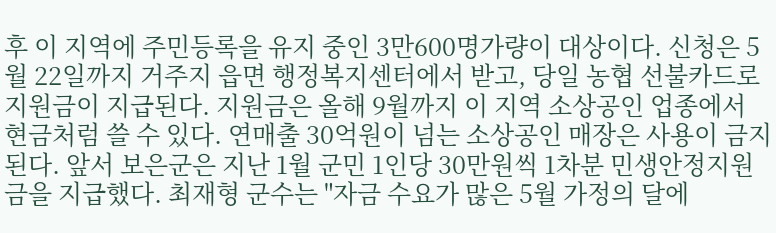후 이 지역에 주민등록을 유지 중인 3만600명가량이 대상이다. 신청은 5월 22일까지 거주지 읍면 행정복지센터에서 받고, 당일 농협 선불카드로 지원금이 지급된다. 지원금은 올해 9월까지 이 지역 소상공인 업종에서 현금처럼 쓸 수 있다. 연매출 30억원이 넘는 소상공인 매장은 사용이 금지된다. 앞서 보은군은 지난 1월 군민 1인당 30만원씩 1차분 민생안정지원금을 지급했다. 최재형 군수는 "자금 수요가 많은 5월 가정의 달에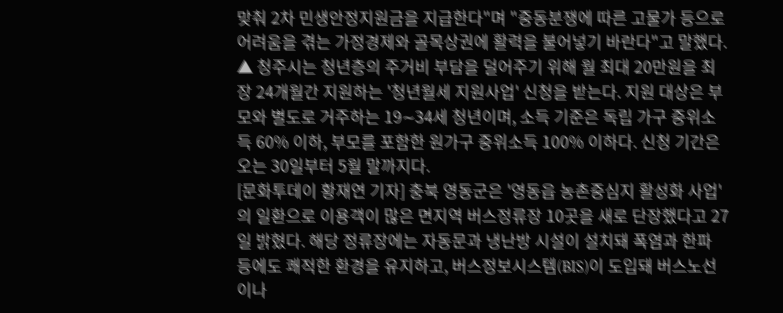맞춰 2차 민생안정지원금을 지급한다"며 "중동분쟁에 따른 고물가 등으로 어려움을 겪는 가정경제와 골목상권에 활력을 불어넣기 바란다"고 말했다.
▲ 청주시는 청년층의 주거비 부담을 덜어주기 위해 월 최대 20만원을 최장 24개월간 지원하는 '청년월세 지원사업' 신청을 받는다. 지원 대상은 부모와 별도로 거주하는 19∼34세 청년이며, 소득 기준은 독립 가구 중위소득 60% 이하, 부모를 포함한 원가구 중위소득 100% 이하다. 신청 기간은 오는 30일부터 5월 말까지다.
[문화투데이 황재연 기자] 충북 영동군은 '영동읍 농촌중심지 활성화 사업'의 일환으로 이용객이 많은 면지역 버스정류장 10곳을 새로 단장했다고 27일 밝혔다. 해당 정류장에는 자동문과 냉난방 시설이 설치돼 폭염과 한파 등에도 쾌적한 환경을 유지하고, 버스정보시스템(BIS)이 도입돼 버스노선이나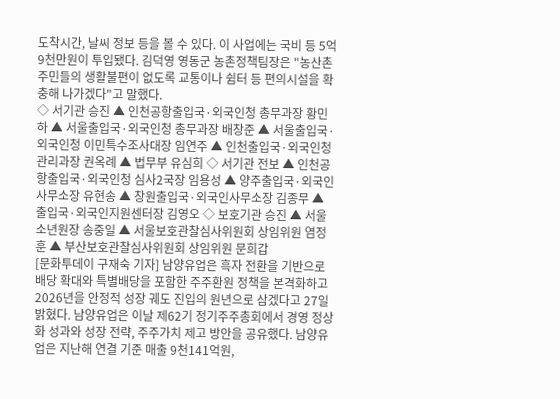도착시간, 날씨 정보 등을 볼 수 있다. 이 사업에는 국비 등 5억9천만원이 투입됐다. 김덕영 영동군 농촌정책팀장은 "농산촌 주민들의 생활불편이 없도록 교통이나 쉼터 등 편의시설을 확충해 나가겠다"고 말했다.
◇ 서기관 승진 ▲ 인천공항출입국·외국인청 총무과장 황민하 ▲ 서울출입국·외국인청 총무과장 배창준 ▲ 서울출입국·외국인청 이민특수조사대장 임연주 ▲ 인천출입국·외국인청 관리과장 권옥례 ▲ 법무부 유심희 ◇ 서기관 전보 ▲ 인천공항출입국·외국인청 심사2국장 임용성 ▲ 양주출입국·외국인사무소장 유현송 ▲ 창원출입국·외국인사무소장 김종무 ▲ 출입국·외국인지원센터장 김영오 ◇ 보호기관 승진 ▲ 서울소년원장 송중일 ▲ 서울보호관찰심사위원회 상임위원 염정훈 ▲ 부산보호관찰심사위원회 상임위원 문희갑
[문화투데이 구재숙 기자] 남양유업은 흑자 전환을 기반으로 배당 확대와 특별배당을 포함한 주주환원 정책을 본격화하고 2026년을 안정적 성장 궤도 진입의 원년으로 삼겠다고 27일 밝혔다. 남양유업은 이날 제62기 정기주주총회에서 경영 정상화 성과와 성장 전략, 주주가치 제고 방안을 공유했다. 남양유업은 지난해 연결 기준 매출 9천141억원,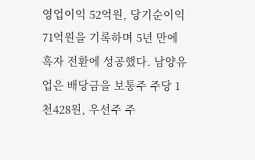영업이익 52억원, 당기순이익 71억원을 기록하며 5년 만에 흑자 전환에 성공했다. 남양유업은 배당금을 보통주 주당 1천428원, 우선주 주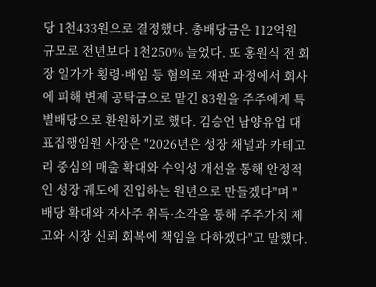당 1천433원으로 결정했다. 총배당금은 112억원 규모로 전년보다 1천250% 늘었다. 또 홍원식 전 회장 일가가 횡령·배임 등 혐의로 재판 과정에서 회사에 피해 변제 공탁금으로 맡긴 83원을 주주에게 특별배당으로 환원하기로 했다. 김승언 남양유업 대표집행임원 사장은 "2026년은 성장 채널과 카테고리 중심의 매출 확대와 수익성 개선을 통해 안정적인 성장 궤도에 진입하는 원년으로 만들겠다"며 "배당 확대와 자사주 취득·소각을 통해 주주가치 제고와 시장 신뢰 회복에 책임을 다하겠다"고 말했다.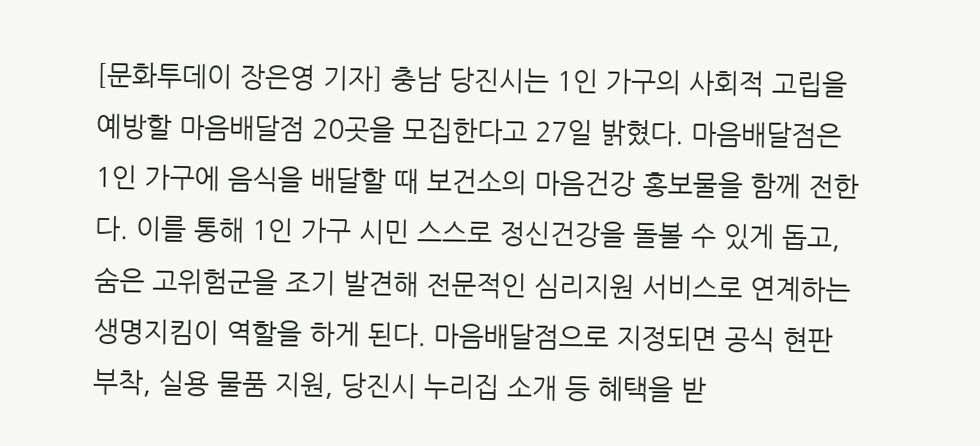[문화투데이 장은영 기자] 충남 당진시는 1인 가구의 사회적 고립을 예방할 마음배달점 20곳을 모집한다고 27일 밝혔다. 마음배달점은 1인 가구에 음식을 배달할 때 보건소의 마음건강 홍보물을 함께 전한다. 이를 통해 1인 가구 시민 스스로 정신건강을 돌볼 수 있게 돕고, 숨은 고위험군을 조기 발견해 전문적인 심리지원 서비스로 연계하는 생명지킴이 역할을 하게 된다. 마음배달점으로 지정되면 공식 현판 부착, 실용 물품 지원, 당진시 누리집 소개 등 혜택을 받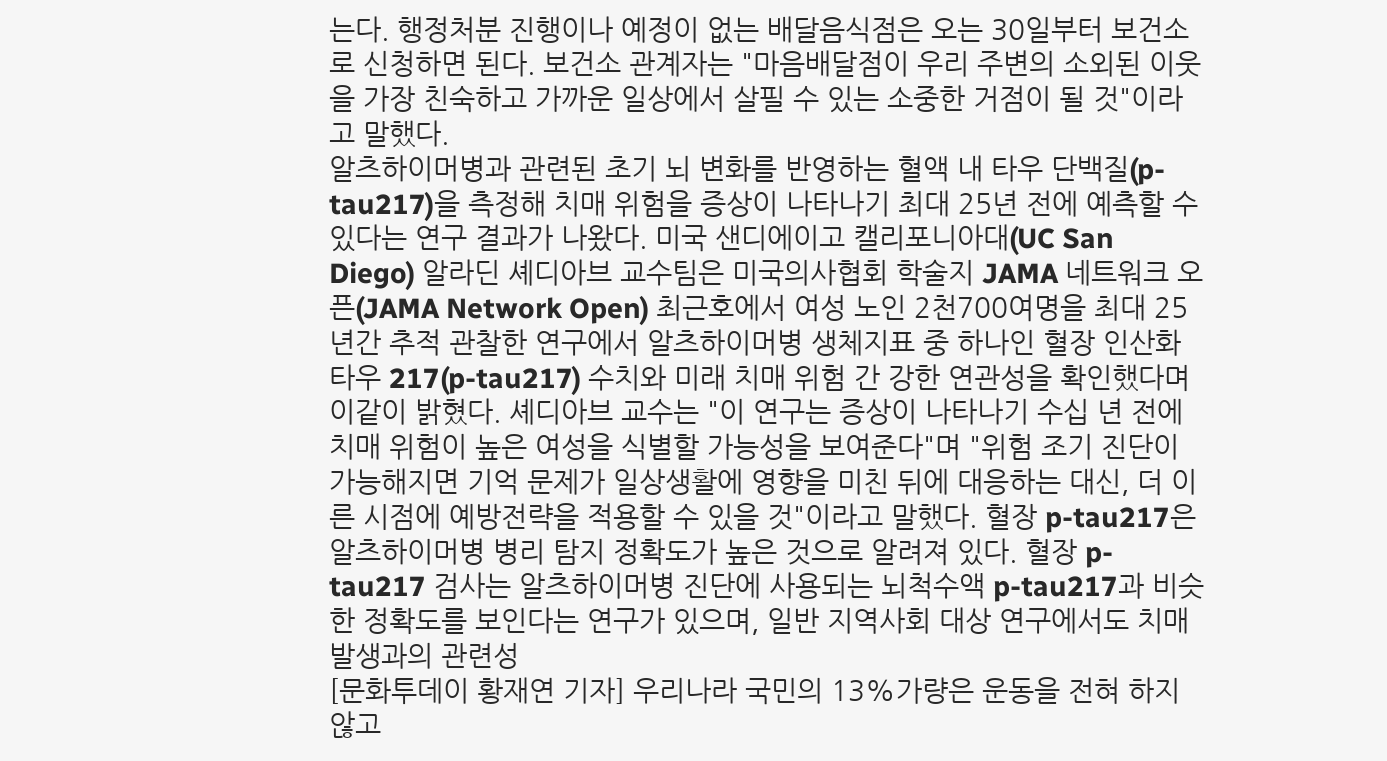는다. 행정처분 진행이나 예정이 없는 배달음식점은 오는 30일부터 보건소로 신청하면 된다. 보건소 관계자는 "마음배달점이 우리 주변의 소외된 이웃을 가장 친숙하고 가까운 일상에서 살필 수 있는 소중한 거점이 될 것"이라고 말했다.
알츠하이머병과 관련된 초기 뇌 변화를 반영하는 혈액 내 타우 단백질(p-tau217)을 측정해 치매 위험을 증상이 나타나기 최대 25년 전에 예측할 수 있다는 연구 결과가 나왔다. 미국 샌디에이고 캘리포니아대(UC San Diego) 알라딘 셰디아브 교수팀은 미국의사협회 학술지 JAMA 네트워크 오픈(JAMA Network Open) 최근호에서 여성 노인 2천700여명을 최대 25년간 추적 관찰한 연구에서 알츠하이머병 생체지표 중 하나인 혈장 인산화 타우 217(p-tau217) 수치와 미래 치매 위험 간 강한 연관성을 확인했다며 이같이 밝혔다. 셰디아브 교수는 "이 연구는 증상이 나타나기 수십 년 전에 치매 위험이 높은 여성을 식별할 가능성을 보여준다"며 "위험 조기 진단이 가능해지면 기억 문제가 일상생활에 영향을 미친 뒤에 대응하는 대신, 더 이른 시점에 예방전략을 적용할 수 있을 것"이라고 말했다. 혈장 p-tau217은 알츠하이머병 병리 탐지 정확도가 높은 것으로 알려져 있다. 혈장 p-tau217 검사는 알츠하이머병 진단에 사용되는 뇌척수액 p-tau217과 비슷한 정확도를 보인다는 연구가 있으며, 일반 지역사회 대상 연구에서도 치매 발생과의 관련성
[문화투데이 황재연 기자] 우리나라 국민의 13%가량은 운동을 전혀 하지 않고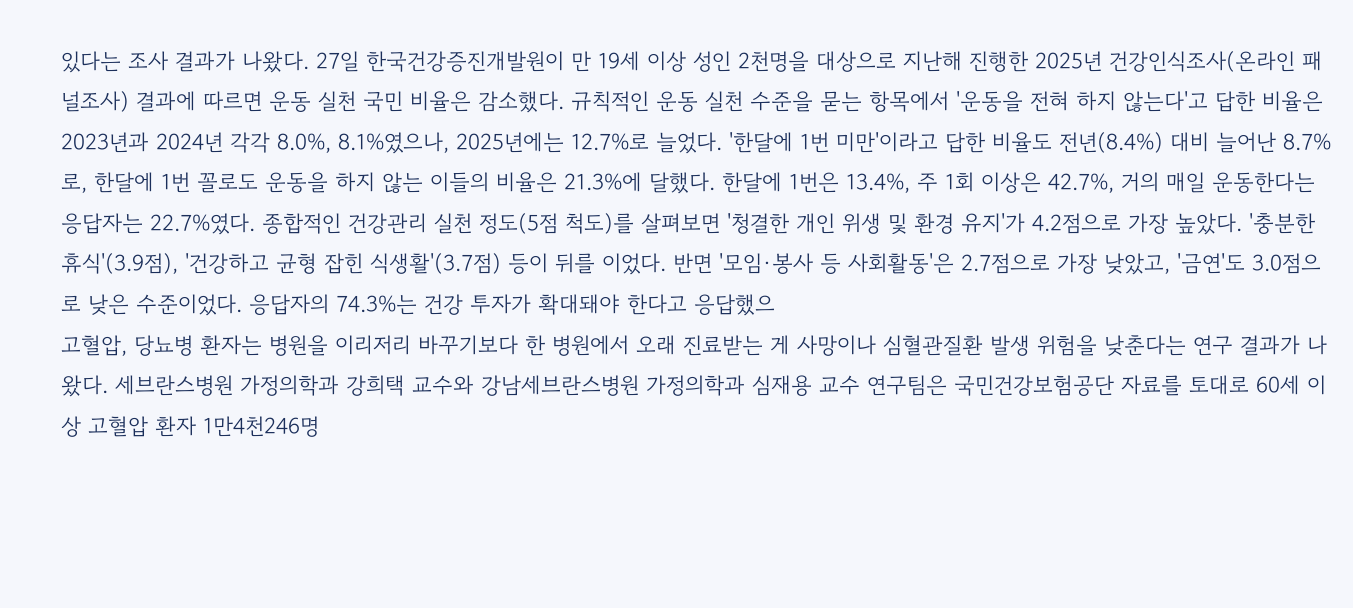있다는 조사 결과가 나왔다. 27일 한국건강증진개발원이 만 19세 이상 성인 2천명을 대상으로 지난해 진행한 2025년 건강인식조사(온라인 패널조사) 결과에 따르면 운동 실천 국민 비율은 감소했다. 규칙적인 운동 실천 수준을 묻는 항목에서 '운동을 전혀 하지 않는다'고 답한 비율은 2023년과 2024년 각각 8.0%, 8.1%였으나, 2025년에는 12.7%로 늘었다. '한달에 1번 미만'이라고 답한 비율도 전년(8.4%) 대비 늘어난 8.7%로, 한달에 1번 꼴로도 운동을 하지 않는 이들의 비율은 21.3%에 달했다. 한달에 1번은 13.4%, 주 1회 이상은 42.7%, 거의 매일 운동한다는 응답자는 22.7%였다. 종합적인 건강관리 실천 정도(5점 척도)를 살펴보면 '청결한 개인 위생 및 환경 유지'가 4.2점으로 가장 높았다. '충분한 휴식'(3.9점), '건강하고 균형 잡힌 식생활'(3.7점) 등이 뒤를 이었다. 반면 '모임·봉사 등 사회활동'은 2.7점으로 가장 낮았고, '금연'도 3.0점으로 낮은 수준이었다. 응답자의 74.3%는 건강 투자가 확대돼야 한다고 응답했으
고혈압, 당뇨병 환자는 병원을 이리저리 바꾸기보다 한 병원에서 오래 진료받는 게 사망이나 심혈관질환 발생 위험을 낮춘다는 연구 결과가 나왔다. 세브란스병원 가정의학과 강희택 교수와 강남세브란스병원 가정의학과 심재용 교수 연구팀은 국민건강보험공단 자료를 토대로 60세 이상 고혈압 환자 1만4천246명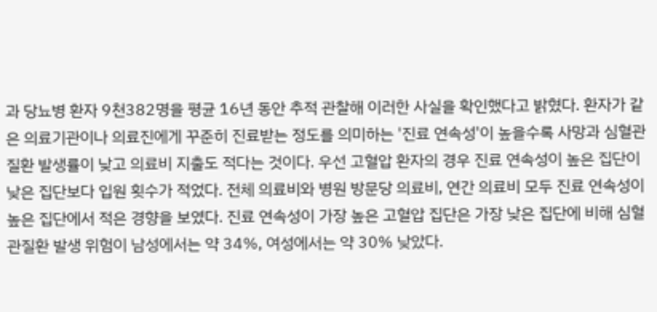과 당뇨병 환자 9천382명을 평균 16년 동안 추적 관찰해 이러한 사실을 확인했다고 밝혔다. 환자가 같은 의료기관이나 의료진에게 꾸준히 진료받는 정도를 의미하는 '진료 연속성'이 높을수록 사망과 심혈관질환 발생률이 낮고 의료비 지출도 적다는 것이다. 우선 고혈압 환자의 경우 진료 연속성이 높은 집단이 낮은 집단보다 입원 횟수가 적었다. 전체 의료비와 병원 방문당 의료비, 연간 의료비 모두 진료 연속성이 높은 집단에서 적은 경향을 보였다. 진료 연속성이 가장 높은 고혈압 집단은 가장 낮은 집단에 비해 심혈관질환 발생 위험이 남성에서는 약 34%, 여성에서는 약 30% 낮았다.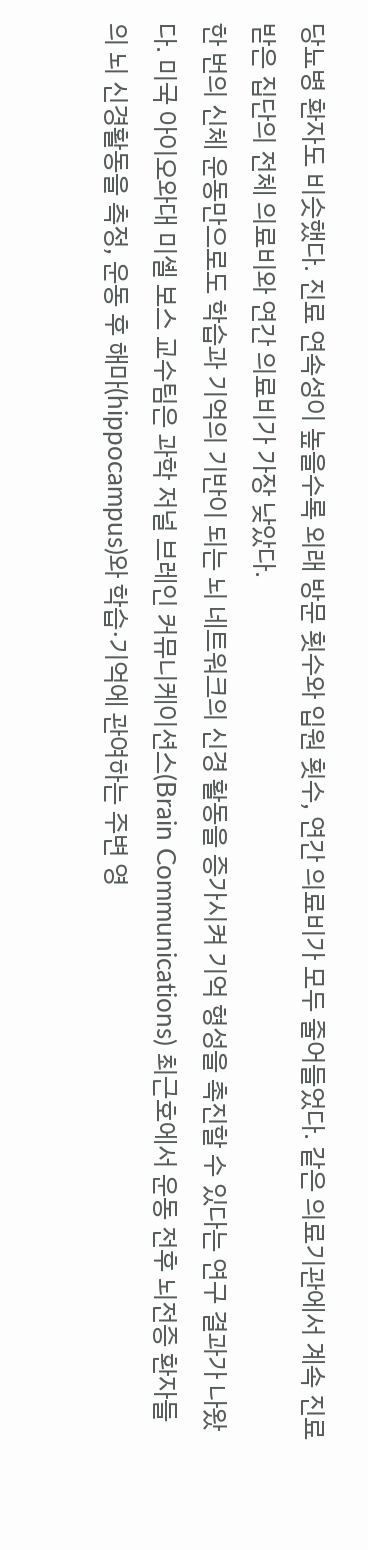당뇨병 환자도 비슷했다. 진료 연속성이 높을수록 외래 방문 횟수와 입원 횟수, 연간 의료비가 모두 줄어들었다. 같은 의료기관에서 계속 진료받은 집단의 전체 의료비와 연간 의료비가 가장 낮았다.
한 번의 신체 운동만으로도 학습과 기억의 기반이 되는 뇌 네트워크의 신경 활동을 증가시켜 기억 형성을 촉진할 수 있다는 연구 결과가 나왔다. 미국 아이오와대 미셸 보스 교수팀은 과학 저널 브레인 커뮤니케이션스(Brain Communications) 최근호에서 운동 전후 뇌전증 환자들의 뇌 신경활동을 측정, 운동 후 해마(hippocampus)와 학습·기억에 관여하는 주변 영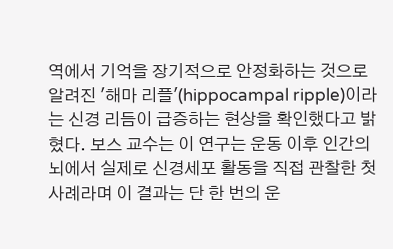역에서 기억을 장기적으로 안정화하는 것으로 알려진 '해마 리플'(hippocampal ripple)이라는 신경 리듬이 급증하는 현상을 확인했다고 밝혔다. 보스 교수는 이 연구는 운동 이후 인간의 뇌에서 실제로 신경세포 활동을 직접 관찰한 첫 사례라며 이 결과는 단 한 번의 운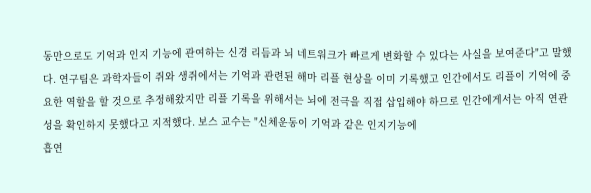동만으로도 기억과 인지 기능에 관여하는 신경 리듬과 뇌 네트워크가 빠르게 변화할 수 있다는 사실을 보여준다"고 말했다. 연구팀은 과학자들이 쥐와 생쥐에서는 기억과 관련된 해마 리플 현상을 이미 기록했고 인간에서도 리플이 기억에 중요한 역할을 할 것으로 추정해왔지만 리플 기록을 위해서는 뇌에 전극을 직접 삽입해야 하므로 인간에게서는 아직 연관성을 확인하지 못했다고 지적했다. 보스 교수는 "신체운동이 기억과 같은 인지기능에
흡연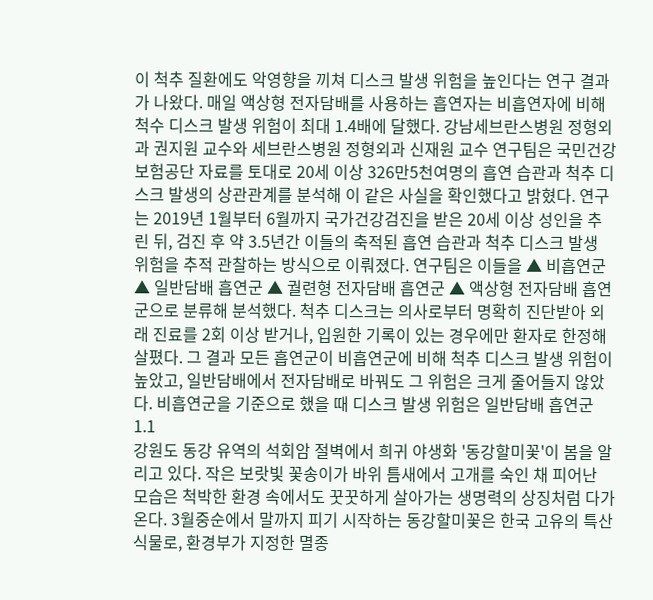이 척추 질환에도 악영향을 끼쳐 디스크 발생 위험을 높인다는 연구 결과가 나왔다. 매일 액상형 전자담배를 사용하는 흡연자는 비흡연자에 비해 척수 디스크 발생 위험이 최대 1.4배에 달했다. 강남세브란스병원 정형외과 권지원 교수와 세브란스병원 정형외과 신재원 교수 연구팀은 국민건강보험공단 자료를 토대로 20세 이상 326만5천여명의 흡연 습관과 척추 디스크 발생의 상관관계를 분석해 이 같은 사실을 확인했다고 밝혔다. 연구는 2019년 1월부터 6월까지 국가건강검진을 받은 20세 이상 성인을 추린 뒤, 검진 후 약 3.5년간 이들의 축적된 흡연 습관과 척추 디스크 발생 위험을 추적 관찰하는 방식으로 이뤄졌다. 연구팀은 이들을 ▲ 비흡연군 ▲ 일반담배 흡연군 ▲ 궐련형 전자담배 흡연군 ▲ 액상형 전자담배 흡연군으로 분류해 분석했다. 척추 디스크는 의사로부터 명확히 진단받아 외래 진료를 2회 이상 받거나, 입원한 기록이 있는 경우에만 환자로 한정해 살폈다. 그 결과 모든 흡연군이 비흡연군에 비해 척추 디스크 발생 위험이 높았고, 일반담배에서 전자담배로 바꿔도 그 위험은 크게 줄어들지 않았다. 비흡연군을 기준으로 했을 때 디스크 발생 위험은 일반담배 흡연군 1.1
강원도 동강 유역의 석회암 절벽에서 희귀 야생화 '동강할미꽃'이 봄을 알리고 있다. 작은 보랏빛 꽃송이가 바위 틈새에서 고개를 숙인 채 피어난 모습은 척박한 환경 속에서도 꿋꿋하게 살아가는 생명력의 상징처럼 다가온다. 3월중순에서 말까지 피기 시작하는 동강할미꽃은 한국 고유의 특산 식물로, 환경부가 지정한 멸종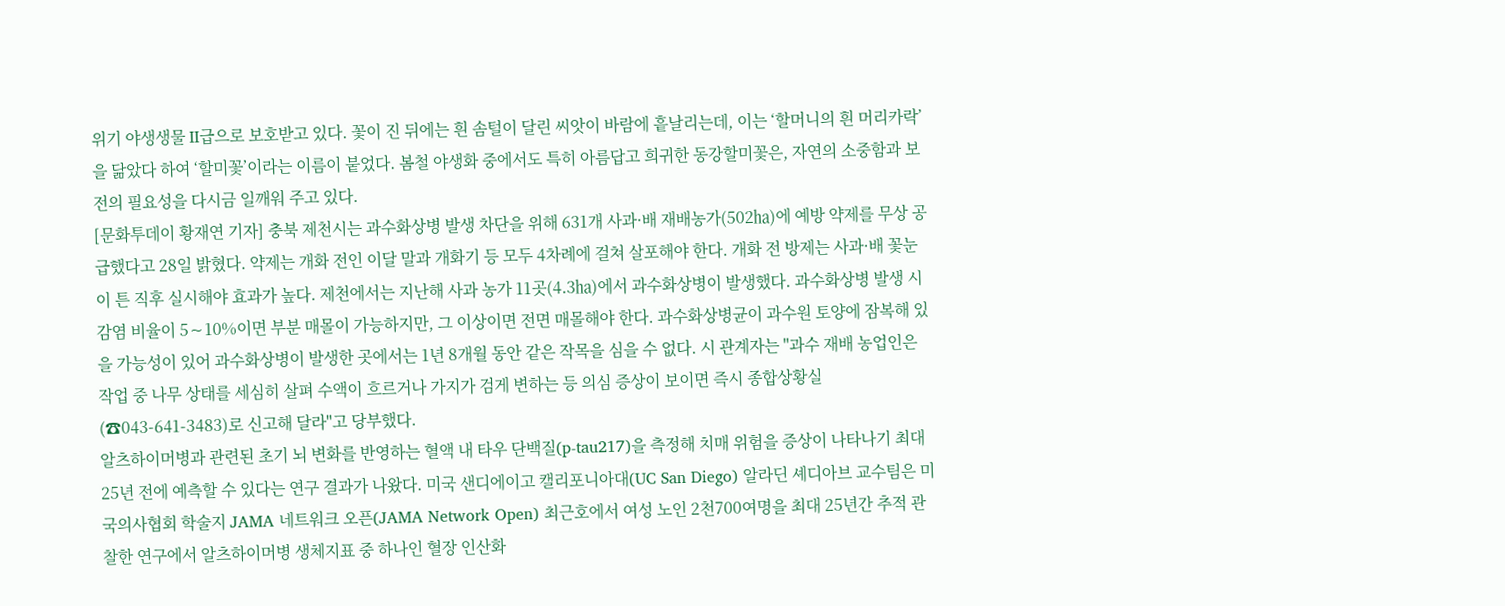위기 야생생물 II급으로 보호받고 있다. 꽃이 진 뒤에는 흰 솜털이 달린 씨앗이 바람에 흩날리는데, 이는 ‘할머니의 흰 머리카락’을 닮았다 하여 ‘할미꽃’이라는 이름이 붙었다. 봄철 야생화 중에서도 특히 아름답고 희귀한 동강할미꽃은, 자연의 소중함과 보전의 필요성을 다시금 일깨워 주고 있다.
[문화투데이 황재연 기자] 충북 제천시는 과수화상병 발생 차단을 위해 631개 사과·배 재배농가(502㏊)에 예방 약제를 무상 공급했다고 28일 밝혔다. 약제는 개화 전인 이달 말과 개화기 등 모두 4차례에 걸쳐 살포해야 한다. 개화 전 방제는 사과·배 꽃눈이 튼 직후 실시해야 효과가 높다. 제천에서는 지난해 사과 농가 11곳(4.3㏊)에서 과수화상병이 발생했다. 과수화상병 발생 시 감염 비율이 5∼10%이면 부분 매몰이 가능하지만, 그 이상이면 전면 매몰해야 한다. 과수화상병균이 과수원 토양에 잠복해 있을 가능성이 있어 과수화상병이 발생한 곳에서는 1년 8개월 동안 같은 작목을 심을 수 없다. 시 관계자는 "과수 재배 농업인은 작업 중 나무 상태를 세심히 살펴 수액이 흐르거나 가지가 검게 변하는 등 의심 증상이 보이면 즉시 종합상황실(☎043-641-3483)로 신고해 달라"고 당부했다.
알츠하이머병과 관련된 초기 뇌 변화를 반영하는 혈액 내 타우 단백질(p-tau217)을 측정해 치매 위험을 증상이 나타나기 최대 25년 전에 예측할 수 있다는 연구 결과가 나왔다. 미국 샌디에이고 캘리포니아대(UC San Diego) 알라딘 셰디아브 교수팀은 미국의사협회 학술지 JAMA 네트워크 오픈(JAMA Network Open) 최근호에서 여성 노인 2천700여명을 최대 25년간 추적 관찰한 연구에서 알츠하이머병 생체지표 중 하나인 혈장 인산화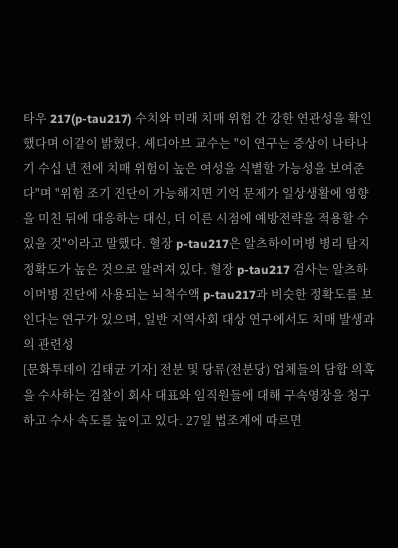타우 217(p-tau217) 수치와 미래 치매 위험 간 강한 연관성을 확인했다며 이같이 밝혔다. 셰디아브 교수는 "이 연구는 증상이 나타나기 수십 년 전에 치매 위험이 높은 여성을 식별할 가능성을 보여준다"며 "위험 조기 진단이 가능해지면 기억 문제가 일상생활에 영향을 미친 뒤에 대응하는 대신, 더 이른 시점에 예방전략을 적용할 수 있을 것"이라고 말했다. 혈장 p-tau217은 알츠하이머병 병리 탐지 정확도가 높은 것으로 알려져 있다. 혈장 p-tau217 검사는 알츠하이머병 진단에 사용되는 뇌척수액 p-tau217과 비슷한 정확도를 보인다는 연구가 있으며, 일반 지역사회 대상 연구에서도 치매 발생과의 관련성
[문화투데이 김태균 기자] 전분 및 당류(전분당) 업체들의 담합 의혹을 수사하는 검찰이 회사 대표와 임직원들에 대해 구속영장을 청구하고 수사 속도를 높이고 있다. 27일 법조계에 따르면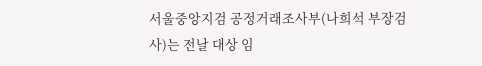서울중앙지검 공정거래조사부(나희석 부장검사)는 전날 대상 임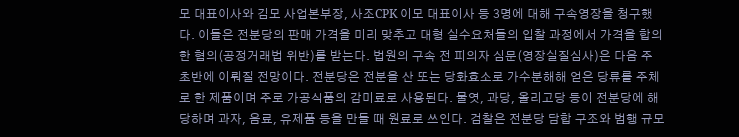모 대표이사와 김모 사업본부장, 사조CPK 이모 대표이사 등 3명에 대해 구속영장을 청구했다. 이들은 전분당의 판매 가격을 미리 맞추고 대형 실수요처들의 입찰 과정에서 가격을 합의한 혐의(공정거래법 위반)를 받는다. 법원의 구속 전 피의자 심문(영장실질심사)은 다음 주 초반에 이뤄질 전망이다. 전분당은 전분을 산 또는 당화효소로 가수분해해 얻은 당류를 주체로 한 제품이며 주로 가공식품의 감미료로 사용된다. 물엿, 과당, 올리고당 등이 전분당에 해당하며 과자, 음료, 유제품 등을 만들 때 원료로 쓰인다. 검찰은 전분당 담합 구조와 범행 규모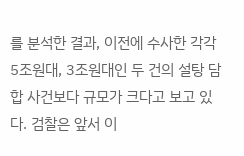를 분석한 결과, 이전에 수사한 각각 5조원대, 3조원대인 두 건의 설탕 담합 사건보다 규모가 크다고 보고 있다. 검찰은 앞서 이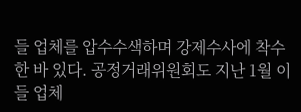들 업체를 압수수색하며 강제수사에 착수한 바 있다. 공정거래위원회도 지난 1월 이들 업체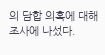의 담합 의혹에 대해 조사에 나섰다.